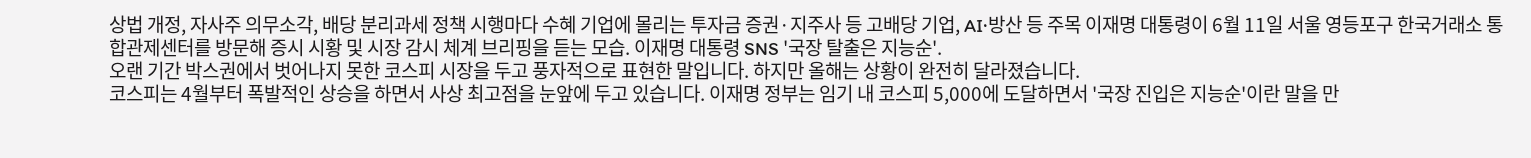상법 개정, 자사주 의무소각, 배당 분리과세 정책 시행마다 수혜 기업에 몰리는 투자금 증권·지주사 등 고배당 기업, AI·방산 등 주목 이재명 대통령이 6월 11일 서울 영등포구 한국거래소 통합관제센터를 방문해 증시 시황 및 시장 감시 체계 브리핑을 듣는 모습. 이재명 대통령 SNS '국장 탈출은 지능순'.
오랜 기간 박스권에서 벗어나지 못한 코스피 시장을 두고 풍자적으로 표현한 말입니다. 하지만 올해는 상황이 완전히 달라졌습니다.
코스피는 4월부터 폭발적인 상승을 하면서 사상 최고점을 눈앞에 두고 있습니다. 이재명 정부는 임기 내 코스피 5,000에 도달하면서 '국장 진입은 지능순'이란 말을 만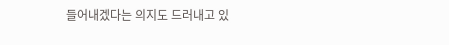들어내겠다는 의지도 드러내고 있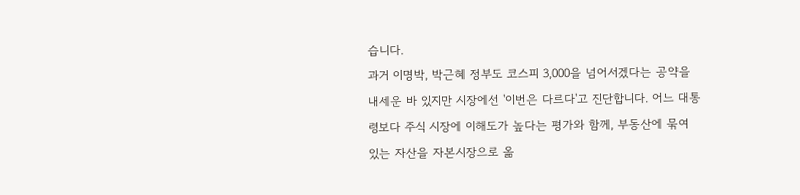습니다.
과거 이명박, 박근혜 정부도 코스피 3,000을 넘어서겠다는 공약을 내세운 바 있지만 시장에선 '이번은 다르다'고 진단합니다. 어느 대통령보다 주식 시장에 이해도가 높다는 평가와 함께, 부동산에 묶여 있는 자산을 자본시장으로 옮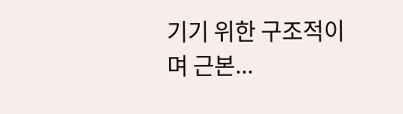기기 위한 구조적이며 근본...